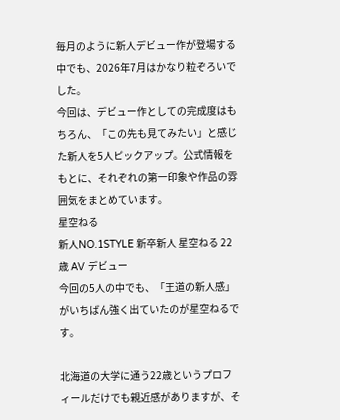毎月のように新人デビュー作が登場する中でも、2026年7月はかなり粒ぞろいでした。
今回は、デビュー作としての完成度はもちろん、「この先も見てみたい」と感じた新人を5人ピックアップ。公式情報をもとに、それぞれの第一印象や作品の雰囲気をまとめています。
星空ねる
新人NO.1STYLE 新卒新人 星空ねる 22歳 AV デビュー
今回の5人の中でも、「王道の新人感」がいちばん強く出ていたのが星空ねるです。

北海道の大学に通う22歳というプロフィールだけでも親近感がありますが、そ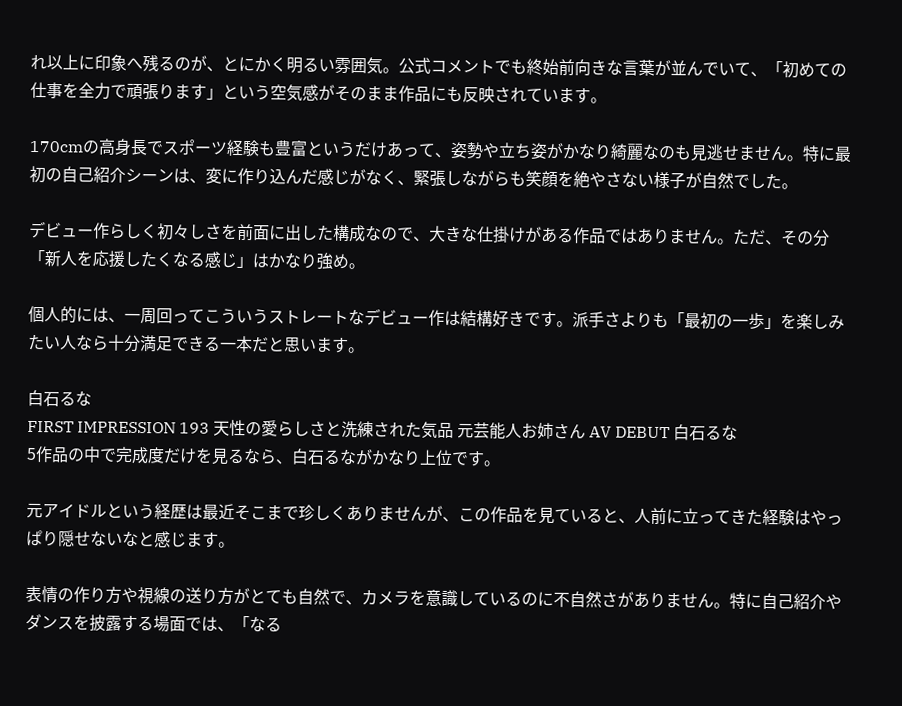れ以上に印象へ残るのが、とにかく明るい雰囲気。公式コメントでも終始前向きな言葉が並んでいて、「初めての仕事を全力で頑張ります」という空気感がそのまま作品にも反映されています。

170cmの高身長でスポーツ経験も豊富というだけあって、姿勢や立ち姿がかなり綺麗なのも見逃せません。特に最初の自己紹介シーンは、変に作り込んだ感じがなく、緊張しながらも笑顔を絶やさない様子が自然でした。

デビュー作らしく初々しさを前面に出した構成なので、大きな仕掛けがある作品ではありません。ただ、その分「新人を応援したくなる感じ」はかなり強め。

個人的には、一周回ってこういうストレートなデビュー作は結構好きです。派手さよりも「最初の一歩」を楽しみたい人なら十分満足できる一本だと思います。

白石るな
FIRST IMPRESSION 193 天性の愛らしさと洗練された気品 元芸能人お姉さん AV DEBUT 白石るな
5作品の中で完成度だけを見るなら、白石るながかなり上位です。

元アイドルという経歴は最近そこまで珍しくありませんが、この作品を見ていると、人前に立ってきた経験はやっぱり隠せないなと感じます。

表情の作り方や視線の送り方がとても自然で、カメラを意識しているのに不自然さがありません。特に自己紹介やダンスを披露する場面では、「なる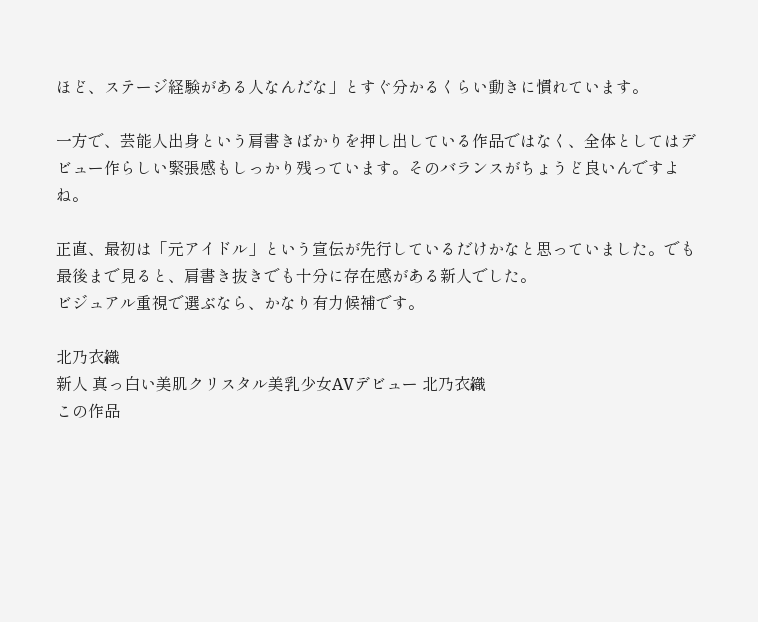ほど、ステージ経験がある人なんだな」とすぐ分かるくらい動きに慣れています。

一方で、芸能人出身という肩書きばかりを押し出している作品ではなく、全体としてはデビュー作らしい緊張感もしっかり残っています。そのバランスがちょうど良いんですよね。

正直、最初は「元アイドル」という宣伝が先行しているだけかなと思っていました。でも最後まで見ると、肩書き抜きでも十分に存在感がある新人でした。
ビジュアル重視で選ぶなら、かなり有力候補です。

北乃衣織
新人 真っ白い美肌クリスタル美乳少女AVデビュー 北乃衣織
この作品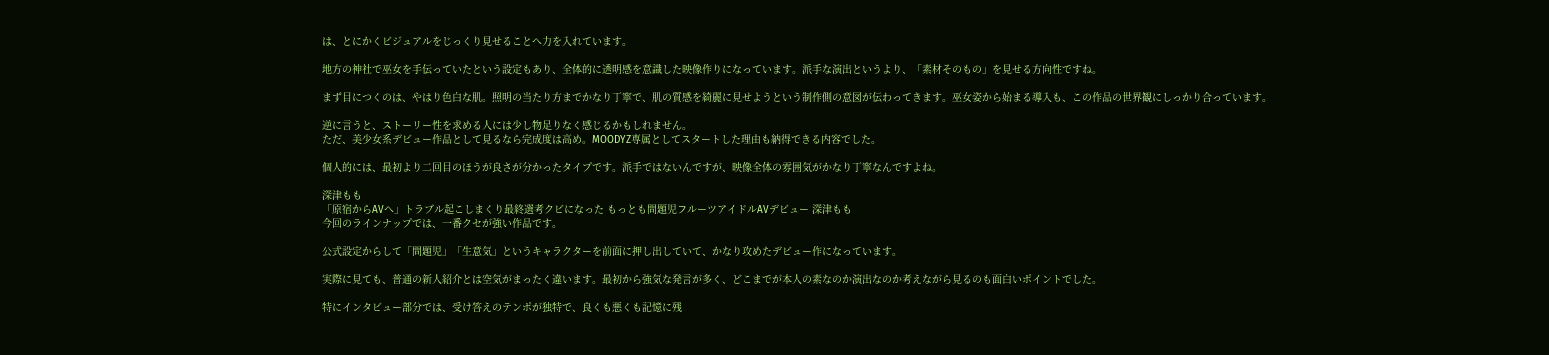は、とにかくビジュアルをじっくり見せることへ力を入れています。

地方の神社で巫女を手伝っていたという設定もあり、全体的に透明感を意識した映像作りになっています。派手な演出というより、「素材そのもの」を見せる方向性ですね。

まず目につくのは、やはり色白な肌。照明の当たり方までかなり丁寧で、肌の質感を綺麗に見せようという制作側の意図が伝わってきます。巫女姿から始まる導入も、この作品の世界観にしっかり合っています。

逆に言うと、ストーリー性を求める人には少し物足りなく感じるかもしれません。
ただ、美少女系デビュー作品として見るなら完成度は高め。MOODYZ専属としてスタートした理由も納得できる内容でした。

個人的には、最初より二回目のほうが良さが分かったタイプです。派手ではないんですが、映像全体の雰囲気がかなり丁寧なんですよね。

深津もも
「原宿からAVへ」トラブル起こしまくり最終選考クビになった もっとも問題児フルーツアイドルAVデビュー 深津もも
今回のラインナップでは、一番クセが強い作品です。

公式設定からして「問題児」「生意気」というキャラクターを前面に押し出していて、かなり攻めたデビュー作になっています。

実際に見ても、普通の新人紹介とは空気がまったく違います。最初から強気な発言が多く、どこまでが本人の素なのか演出なのか考えながら見るのも面白いポイントでした。

特にインタビュー部分では、受け答えのテンポが独特で、良くも悪くも記憶に残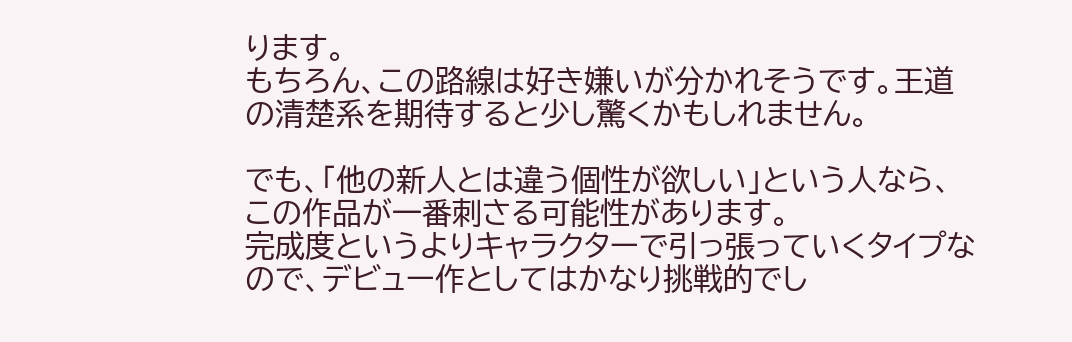ります。
もちろん、この路線は好き嫌いが分かれそうです。王道の清楚系を期待すると少し驚くかもしれません。

でも、「他の新人とは違う個性が欲しい」という人なら、この作品が一番刺さる可能性があります。
完成度というよりキャラクターで引っ張っていくタイプなので、デビュー作としてはかなり挑戦的でし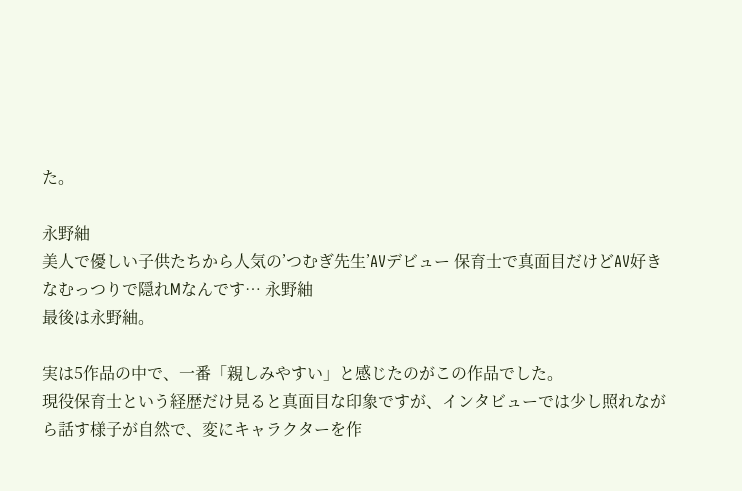た。

永野紬
美人で優しい子供たちから人気の’つむぎ先生’AVデビュー 保育士で真面目だけどAV好きなむっつりで隠れMなんです… 永野紬
最後は永野紬。

実は5作品の中で、一番「親しみやすい」と感じたのがこの作品でした。
現役保育士という経歴だけ見ると真面目な印象ですが、インタビューでは少し照れながら話す様子が自然で、変にキャラクターを作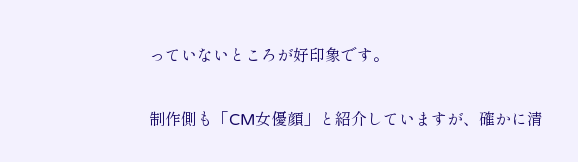っていないところが好印象です。

制作側も「CM女優顔」と紹介していますが、確かに清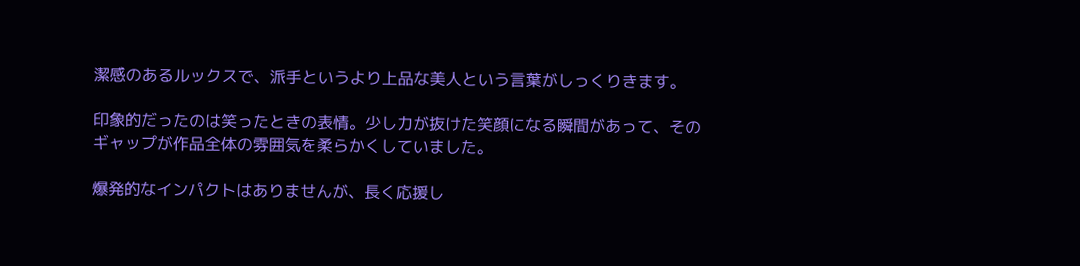潔感のあるルックスで、派手というより上品な美人という言葉がしっくりきます。

印象的だったのは笑ったときの表情。少し力が抜けた笑顔になる瞬間があって、そのギャップが作品全体の雰囲気を柔らかくしていました。

爆発的なインパクトはありませんが、長く応援し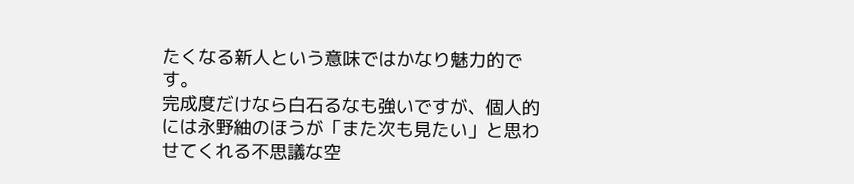たくなる新人という意味ではかなり魅力的です。
完成度だけなら白石るなも強いですが、個人的には永野紬のほうが「また次も見たい」と思わせてくれる不思議な空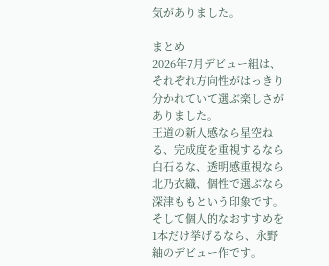気がありました。

まとめ
2026年7月デビュー組は、それぞれ方向性がはっきり分かれていて選ぶ楽しさがありました。
王道の新人感なら星空ねる、完成度を重視するなら白石るな、透明感重視なら北乃衣織、個性で選ぶなら深津ももという印象です。
そして個人的なおすすめを1本だけ挙げるなら、永野紬のデビュー作です。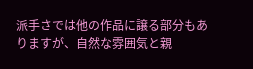派手さでは他の作品に譲る部分もありますが、自然な雰囲気と親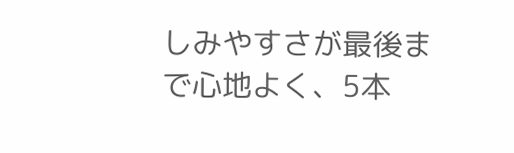しみやすさが最後まで心地よく、5本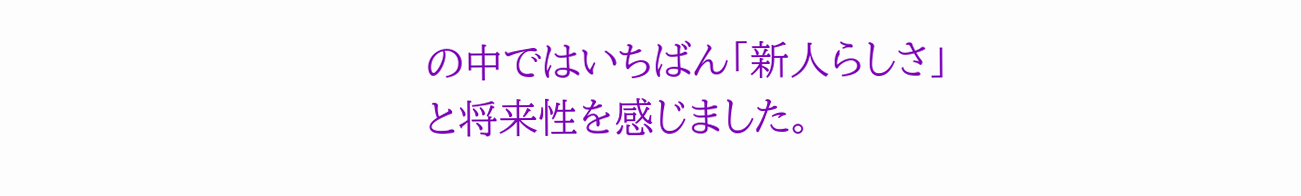の中ではいちばん「新人らしさ」と将来性を感じました。